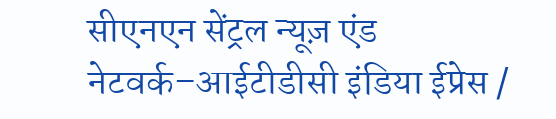सीएनएन सेंट्रल न्यूज़ एंड नेटवर्क–आईटीडीसी इंडिया ईप्रेस /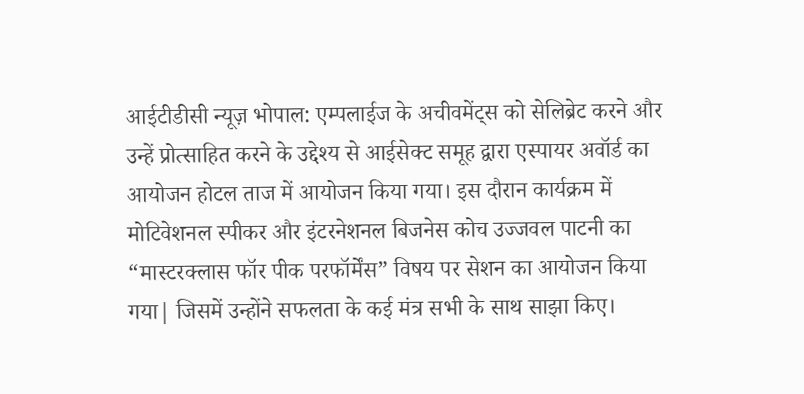आईटीडीसी न्यूज़ भोपाल: एम्पलाईज के अचीवमेंट्स को सेलिब्रेट करने और उन्हें प्रोत्साहित करने के उद्देश्य से आईसेक्ट समूह द्वारा एस्पायर अवॉर्ड का आयोजन होटल ताज में आयोजन किया गया। इस दौरान कार्यक्रम में मोटिवेशनल स्पीकर और इंटरनेशनल बिजनेस कोच उज्जवल पाटनी का “मास्टरक्लास फॉर पीक परफॉर्मेंस” विषय पर सेशन का आयोजन किया गया| जिसमें उन्होंने सफलता के कई मंत्र सभी के साथ साझा किए।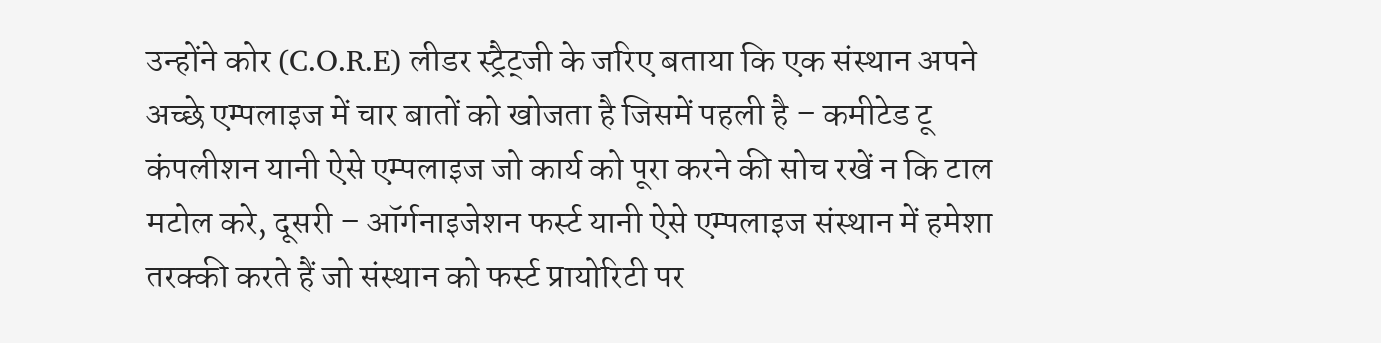उन्होंने कोर (C.O.R.E) लीडर स्ट्रैट्जी के जरिए बताया कि एक संस्थान अपने अच्छे एम्पलाइज में चार बातों को खोजता है जिसमें पहली है – कमीटेड टू कंपलीशन यानी ऐसे एम्पलाइज जो कार्य को पूरा करने की सोच रखें न कि टाल मटोल करे, दूसरी – ऑर्गनाइजेशन फर्स्ट यानी ऐसे एम्पलाइज संस्थान में हमेशा तरक्की करते हैं जो संस्थान को फर्स्ट प्रायोरिटी पर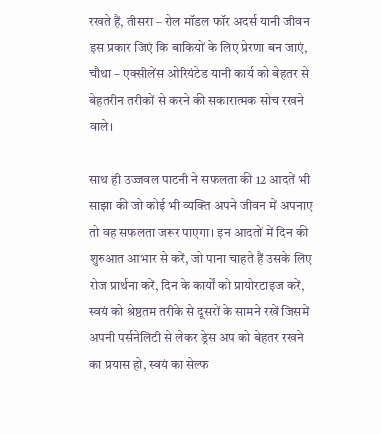रखते हैं, तीसरा – रोल मॉडल फॉर अदर्स यानी जीवन इस प्रकार जिएं कि बाकियों के लिए प्रेरणा बन जाएं, चौथा – एक्सीलेंस ओरियंटेड यानी कार्य को बेहतर से बेहतरीन तरीकों से करने की सकारात्मक सोच रखने वाले।

साथ ही उज्जवल पाटनी ने सफलता की 12 आदतें भी साझा की जो कोई भी व्यक्ति अपने जीवन में अपनाए तो वह सफलता जरूर पाएगा। इन आदतों में दिन की शुरुआत आभार से करें, जो पाना चाहते हैं उसके लिए रोज प्रार्थना करें, दिन के कार्यों को प्रायोरटाइज करें, स्वयं को श्रेष्ठतम तरीके से दूसरों के सामने रखें जिसमें अपनी पर्सनेलिटी से लेकर ड्रेस अप को बेहतर रखने का प्रयास हो, स्वयं का सेल्फ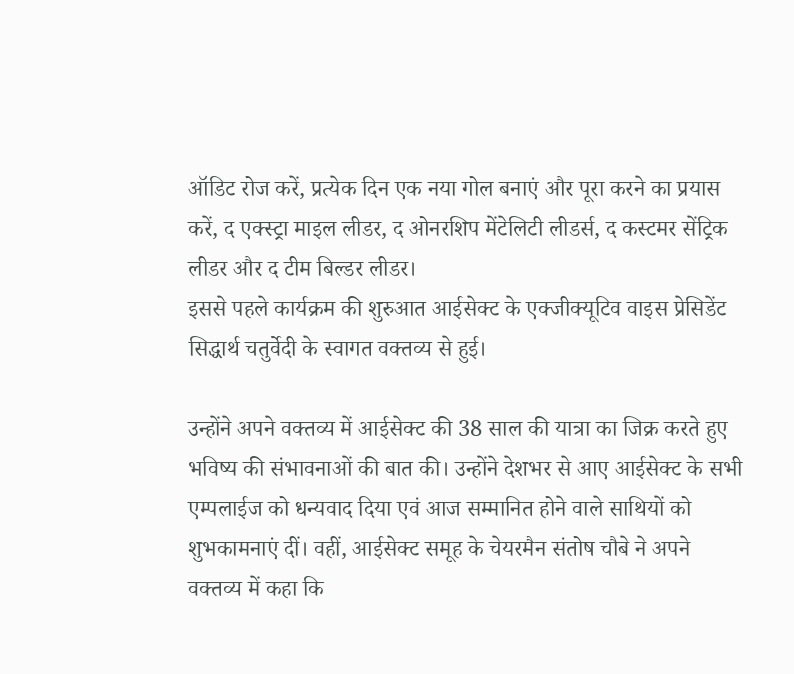ऑडिट रोज करें, प्रत्येक दिन एक नया गोल बनाएं और पूरा करने का प्रयास करें, द एक्स्ट्रा माइल लीडर, द ओनरशिप मेंटेलिटी लीडर्स, द कस्टमर सेंट्रिक लीडर और द टीम बिल्डर लीडर।
इससे पहले कार्यक्रम की शुरुआत आईसेक्ट के एक्जीक्यूटिव वाइस प्रेसिडेंट सिद्धार्थ चतुर्वेदी के स्वागत वक्तव्य से हुई।

उन्होंने अपने वक्तव्य में आईसेक्ट की 38 साल की यात्रा का जिक्र करते हुए भविष्य की संभावनाओं की बात की। उन्होंने देशभर से आए आईसेक्ट के सभी एम्पलाईज को धन्यवाद दिया एवं आज सम्मानित होने वाले साथियों को शुभकामनाएं दीं। वहीं, आईसेक्ट समूह के चेयरमैन संतोष चौबे ने अपने वक्तव्य में कहा कि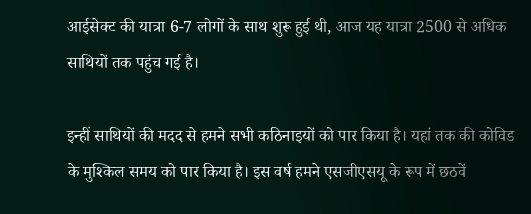आईसेक्ट की यात्रा 6-7 लोगों के साथ शुरू हुई थी, आज यह यात्रा 2500 से अधिक साथियों तक पहुंच गई है।

इन्हीं साथियों की मदद से हमने सभी कठिनाइयों को पार किया है। यहां तक की कोविड के मुश्किल समय को पार किया है। इस वर्ष हमने एसजीएसयू के रूप में छठवें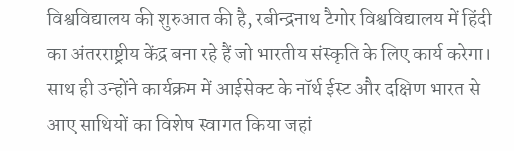विश्वविद्यालय की शुरुआत की है, रबीन्द्रनाथ टैगोर विश्वविद्यालय में हिंदी का अंतरराष्ट्रीय केंद्र बना रहे हैं जो भारतीय संस्कृति के लिए कार्य करेगा। साथ ही उन्होंने कार्यक्रम में आईसेक्ट के नॉर्थ ईस्ट और दक्षिण भारत से आए साथियों का विशेष स्वागत किया जहां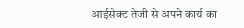आईसेक्ट तेजी से अपने कार्य का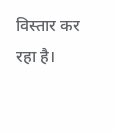विस्तार कर रहा है।